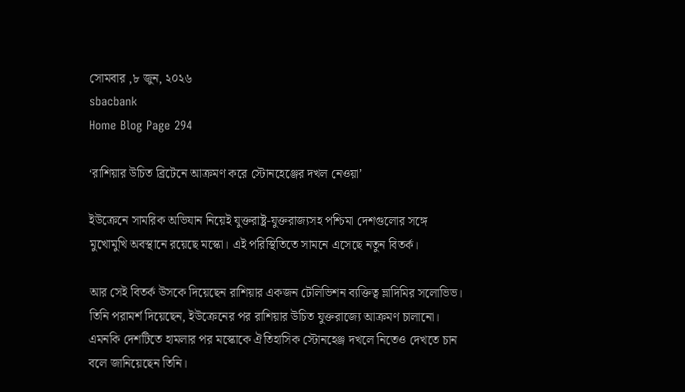সোমবার ,৮ জুন, ২০২৬
sbacbank
Home Blog Page 294

‘রাশিয়ার উচিত ব্রিটেনে আক্রমণ করে স্টোনহেঞ্জের দখল নেওয়া’

ইউক্রেনে সামরিক অভিযান নিয়েই যুক্তরাষ্ট্র-যুক্তরাজ্যসহ পশ্চিমা দেশগুলোর সঙ্গে মুখোমুখি অবস্থানে রয়েছে মস্কো। এই পরিস্থিতিতে সামনে এসেছে নতুন বিতর্ক।

আর সেই বিতর্ক উসকে দিয়েছেন রাশিয়ার একজন টেলিভিশন ব্যক্তিত্ব ভ্লাদিমির সলোভিভ। তিনি পরামর্শ দিয়েছেন, ইউক্রেনের পর রাশিয়ার উচিত যুক্তরাজ্যে আক্রমণ চালানো। এমনকি দেশটিতে হামলার পর মস্কোকে ঐতিহাসিক স্টোনহেঞ্জ দখলে নিতেও দেখতে চান বলে জানিয়েছেন তিনি।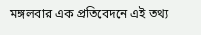মঙ্গলবার এক প্রতিবেদনে এই তথ্য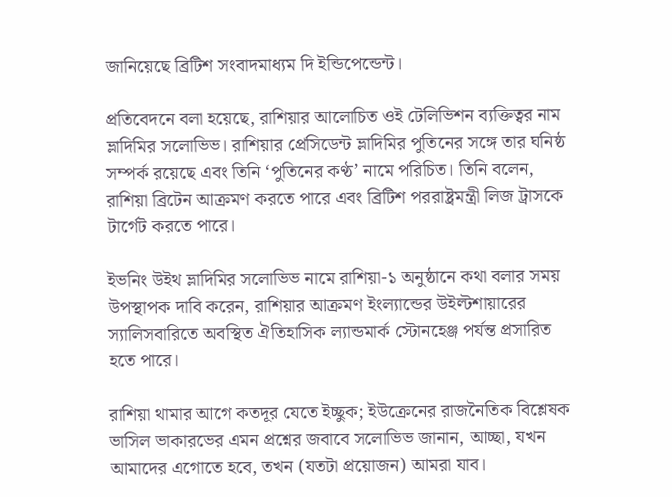জানিয়েছে ব্রিটিশ সংবাদমাধ্যম দি ইন্ডিপেন্ডেন্ট।

প্রতিবেদনে বলা হয়েছে, রাশিয়ার আলোচিত ওই টেলিভিশন ব্যক্তিত্বর নাম ভ্লাদিমির সলোভিভ। রাশিয়ার প্রেসিডেন্ট ভ্লাদিমির পুতিনের সঙ্গে তার ঘনিষ্ঠ সম্পর্ক রয়েছে এবং তিনি ‘পুতিনের কণ্ঠ’ নামে পরিচিত। তিনি বলেন, রাশিয়া ব্রিটেন আক্রমণ করতে পারে এবং ব্রিটিশ পররাষ্ট্রমন্ত্রী লিজ ট্রাসকে টার্গেট করতে পারে।

ইভনিং উইথ ভ্লাদিমির সলোভিভ নামে রাশিয়া-১ অনুষ্ঠানে কথা বলার সময় উপস্থাপক দাবি করেন, রাশিয়ার আক্রমণ ইংল্যান্ডের উইল্টশায়ারের স্যালিসবারিতে অবস্থিত ঐতিহাসিক ল্যান্ডমার্ক স্টোনহেঞ্জ পর্যন্ত প্রসারিত হতে পারে।

রাশিয়া থামার আগে কতদূর যেতে ইচ্ছুক; ইউক্রেনের রাজনৈতিক বিশ্লেষক ভাসিল ভাকারভের এমন প্রশ্নের জবাবে সলোভিভ জানান, আচ্ছা, যখন আমাদের এগোতে হবে, তখন (যতটা প্রয়োজন) আমরা যাব।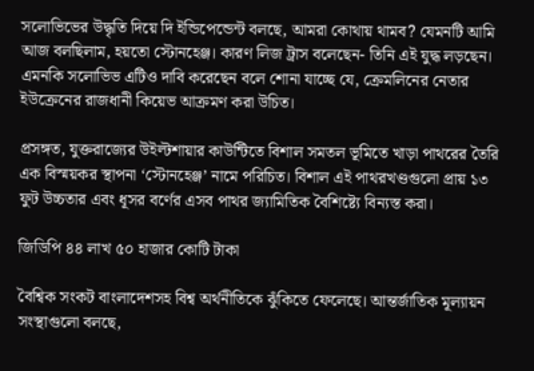সলোভিভের উদ্ধৃতি দিয়ে দি ইন্ডিপেন্ডেন্ট বলছে, আমরা কোথায় থামব? যেমনটি আমি আজ বলছিলাম, হয়তো স্টোনহেঞ্জ। কারণ লিজ ট্রাস বলেছেন- তিনি এই যুদ্ধ লড়ছেন। এমনকি সলোভিভ এটিও দাবি করেছেন বলে শোনা যাচ্ছে যে, ক্রেমলিনের নেতার ইউক্রেনের রাজধানী কিয়েভ আক্রমণ করা উচিত।

প্রসঙ্গত, যুক্তরাজ্যের উইল্টশায়ার কাউন্টিতে বিশাল সমতল ভূমিতে খাড়া পাথরের তৈরি এক বিস্ময়কর স্থাপনা ‘স্টোনহেঞ্জ’ নামে পরিচিত। বিশাল এই পাথরখণ্ডগুলো প্রায় ১৩ ফুট উচ্চতার এবং ধূসর বর্ণের এসব পাথর জ্যামিতিক বৈশিষ্ট্যে বিন্যস্ত করা।

জিডিপি ৪৪ লাখ ৫০ হাজার কোটি টাকা

বৈশ্বিক সংকট বাংলাদেশসহ বিশ্ব অর্থনীতিকে ঝুঁকিতে ফেলেছে। আন্তর্জাতিক মূল্যায়ন সংস্থাগুলো বলছে,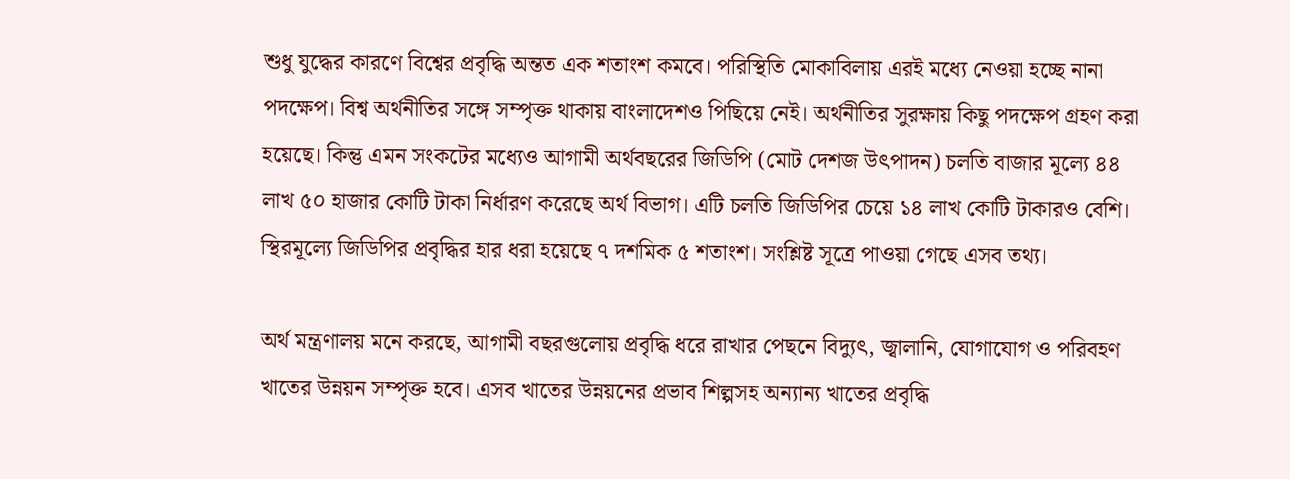শুধু যুদ্ধের কারণে বিশ্বের প্রবৃদ্ধি অন্তত এক শতাংশ কমবে। পরিস্থিতি মোকাবিলায় এরই মধ্যে নেওয়া হচ্ছে নানা পদক্ষেপ। বিশ্ব অর্থনীতির সঙ্গে সম্পৃক্ত থাকায় বাংলাদেশও পিছিয়ে নেই। অর্থনীতির সুরক্ষায় কিছু পদক্ষেপ গ্রহণ করা হয়েছে। কিন্তু এমন সংকটের মধ্যেও আগামী অর্থবছরের জিডিপি (মোট দেশজ উৎপাদন) চলতি বাজার মূল্যে ৪৪ লাখ ৫০ হাজার কোটি টাকা নির্ধারণ করেছে অর্থ বিভাগ। এটি চলতি জিডিপির চেয়ে ১৪ লাখ কোটি টাকারও বেশি। স্থিরমূল্যে জিডিপির প্রবৃদ্ধির হার ধরা হয়েছে ৭ দশমিক ৫ শতাংশ। সংশ্লিষ্ট সূত্রে পাওয়া গেছে এসব তথ্য।

অর্থ মন্ত্রণালয় মনে করছে, আগামী বছরগুলোয় প্রবৃদ্ধি ধরে রাখার পেছনে বিদ্যুৎ, জ্বালানি, যোগাযোগ ও পরিবহণ খাতের উন্নয়ন সম্পৃক্ত হবে। এসব খাতের উন্নয়নের প্রভাব শিল্পসহ অন্যান্য খাতের প্রবৃদ্ধি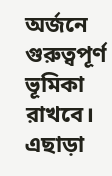অর্জনে গুরুত্বপূর্ণ ভূমিকা রাখবে। এছাড়া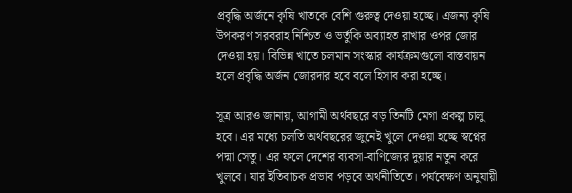প্রবৃদ্ধি অর্জনে কৃষি খাতকে বেশি গুরুত্ব দেওয়া হচ্ছে। এজন্য কৃষি উপকরণ সরবরাহ নিশ্চিত ও ভর্তুকি অব্যাহত রাখার ওপর জোর দেওয়া হয়। বিভিন্ন খাতে চলমান সংস্কার কার্যক্রমগুলো বাস্তবায়ন হলে প্রবৃদ্ধি অর্জন জোরদার হবে বলে হিসাব করা হচ্ছে।

সূত্র আরও জানায়, আগামী অর্থবছরে বড় তিনটি মেগা প্রকল্প চালু হবে। এর মধ্যে চলতি অর্থবছরের জুনেই খুলে দেওয়া হচ্ছে স্বপ্নের পদ্মা সেতু। এর ফলে দেশের ব্যবসা-বাণিজ্যের দুয়ার নতুন করে খুলবে। যার ইতিবাচক প্রভাব পড়বে অর্থনীতিতে। পর্যবেক্ষণ অনুযায়ী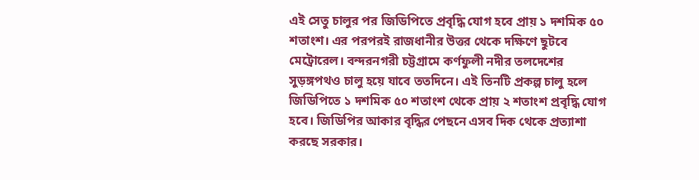এই সেতু চালুর পর জিডিপিতে প্রবৃদ্ধি যোগ হবে প্রায় ১ দশমিক ৫০ শতাংশ। এর পরপরই রাজধানীর উত্তর থেকে দক্ষিণে ছুটবে মেট্রোরেল। বন্দরনগরী চট্টগ্রামে কর্ণফুলী নদীর তলদেশের সুড়ঙ্গপথও চালু হয়ে যাবে ততদিনে। এই তিনটি প্রকল্প চালু হলে জিডিপিতে ১ দশমিক ৫০ শতাংশ থেকে প্রায় ২ শতাংশ প্রবৃদ্ধি যোগ হবে। জিডিপির আকার বৃদ্ধির পেছনে এসব দিক থেকে প্রত্যাশা করছে সরকার।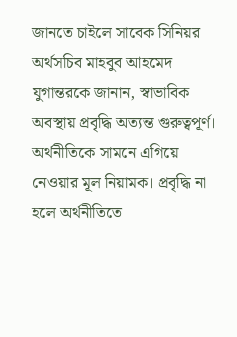জানতে চাইলে সাবেক সিনিয়র অর্থসচিব মাহবুব আহমেদ যুগান্তরকে জানান, স্বাভাবিক অবস্থায় প্রবৃদ্ধি অত্যন্ত গুরুত্বপূর্ণ। অর্থনীতিকে সামনে এগিয়ে নেওয়ার মূল নিয়ামক। প্রবৃদ্ধি না হলে অর্থনীতিতে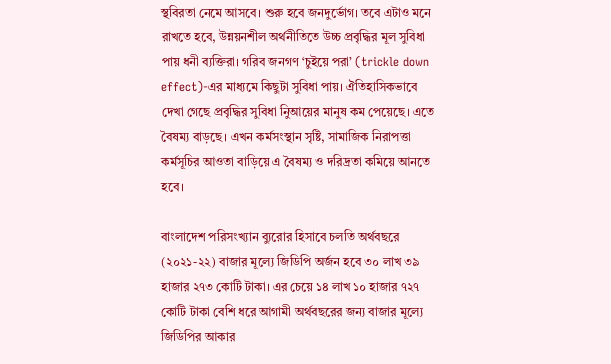স্থবিরতা নেমে আসবে। শুরু হবে জনদুর্ভোগ। তবে এটাও মনে রাখতে হবে, উন্নয়নশীল অর্থনীতিতে উচ্চ প্রবৃদ্ধির মূল সুবিধা পায় ধনী ব্যক্তিরা। গরিব জনগণ ‘চুইয়ে পরা’ (trickle down effect)-এর মাধ্যমে কিছুটা সুবিধা পায়। ঐতিহাসিকভাবে দেখা গেছে প্রবৃদ্ধির সুবিধা নিুআয়ের মানুষ কম পেয়েছে। এতে বৈষম্য বাড়ছে। এখন কর্মসংস্থান সৃষ্টি, সামাজিক নিরাপত্তা কর্মসূচির আওতা বাড়িয়ে এ বৈষম্য ও দরিদ্রতা কমিয়ে আনতে হবে।

বাংলাদেশ পরিসংখ্যান ব্যুরোর হিসাবে চলতি অর্থবছরে (২০২১-২২) বাজার মূল্যে জিডিপি অর্জন হবে ৩০ লাখ ৩৯ হাজার ২৭৩ কোটি টাকা। এর চেয়ে ১৪ লাখ ১০ হাজার ৭২৭ কোটি টাকা বেশি ধরে আগামী অর্থবছরের জন্য বাজার মূল্যে জিডিপির আকার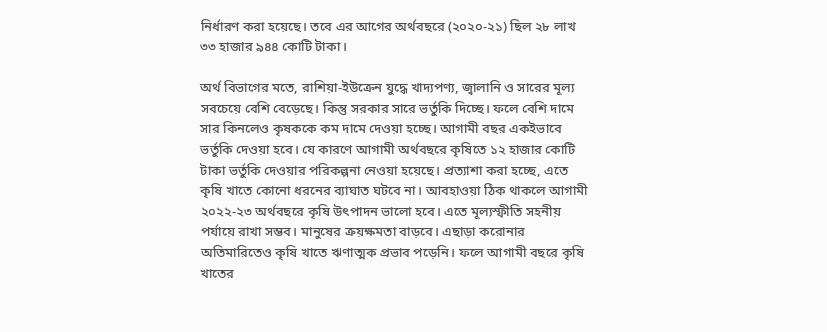নির্ধারণ করা হয়েছে। তবে এর আগের অর্থবছরে (২০২০-২১) ছিল ২৮ লাখ ৩৩ হাজার ৯৪৪ কোটি টাকা।

অর্থ বিভাগের মতে, রাশিয়া-ইউক্রেন যুদ্ধে খাদ্যপণ্য, জ্বালানি ও সারের মূল্য সবচেয়ে বেশি বেড়েছে। কিন্তু সরকার সারে ভর্তুকি দিচ্ছে। ফলে বেশি দামে সার কিনলেও কৃষককে কম দামে দেওয়া হচ্ছে। আগামী বছর একইভাবে ভর্তুকি দেওয়া হবে। যে কারণে আগামী অর্থবছরে কৃষিতে ১২ হাজার কোটি টাকা ভর্তুকি দেওয়ার পরিকল্পনা নেওয়া হয়েছে। প্রত্যাশা করা হচ্ছে, এতে কৃষি খাতে কোনো ধরনের ব্যাঘাত ঘটবে না। আবহাওয়া ঠিক থাকলে আগামী ২০২২-২৩ অর্থবছরে কৃষি উৎপাদন ভালো হবে। এতে মূল্যস্ফীতি সহনীয় পর্যায়ে রাখা সম্ভব। মানুষের ক্রয়ক্ষমতা বাড়বে। এছাড়া করোনার অতিমারিতেও কৃষি খাতে ঋণাত্মক প্রভাব পড়েনি। ফলে আগামী বছরে কৃষি খাতের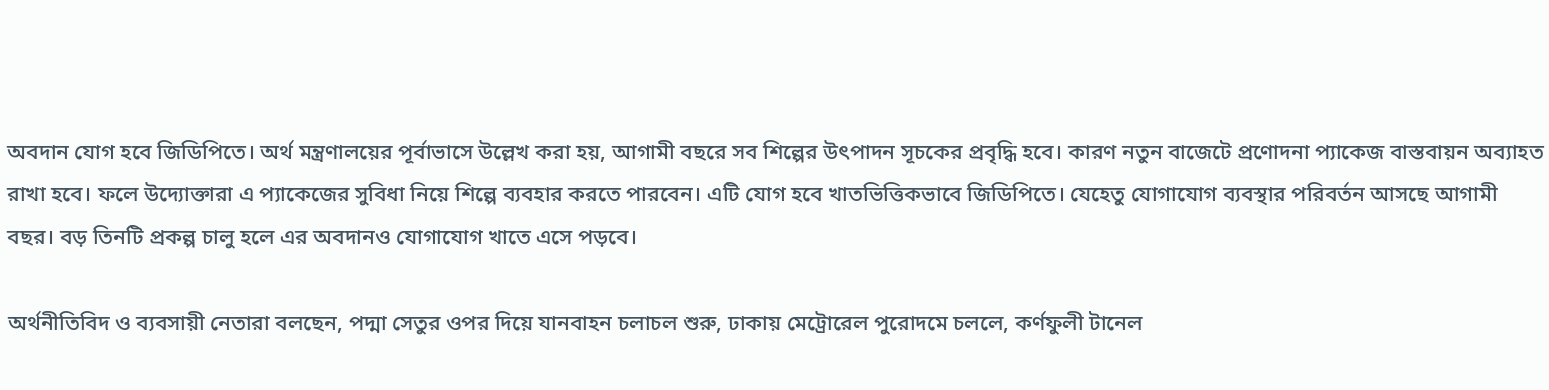অবদান যোগ হবে জিডিপিতে। অর্থ মন্ত্রণালয়ের পূর্বাভাসে উল্লেখ করা হয়, আগামী বছরে সব শিল্পের উৎপাদন সূচকের প্রবৃদ্ধি হবে। কারণ নতুন বাজেটে প্রণোদনা প্যাকেজ বাস্তবায়ন অব্যাহত রাখা হবে। ফলে উদ্যোক্তারা এ প্যাকেজের সুবিধা নিয়ে শিল্পে ব্যবহার করতে পারবেন। এটি যোগ হবে খাতভিত্তিকভাবে জিডিপিতে। যেহেতু যোগাযোগ ব্যবস্থার পরিবর্তন আসছে আগামী বছর। বড় তিনটি প্রকল্প চালু হলে এর অবদানও যোগাযোগ খাতে এসে পড়বে।

অর্থনীতিবিদ ও ব্যবসায়ী নেতারা বলছেন, পদ্মা সেতুর ওপর দিয়ে যানবাহন চলাচল শুরু, ঢাকায় মেট্রোরেল পুরোদমে চললে, কর্ণফুলী টানেল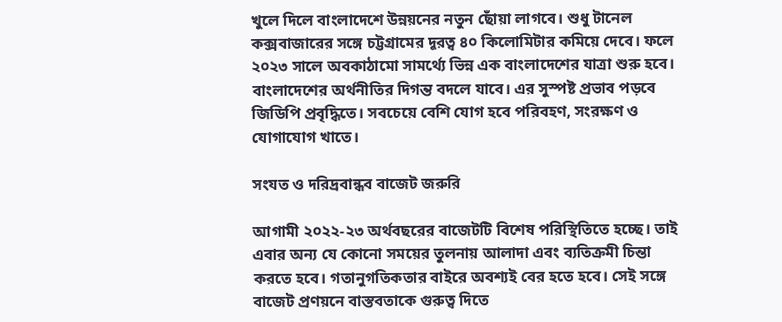খুলে দিলে বাংলাদেশে উন্নয়নের নতুন ছোঁয়া লাগবে। শুধু টানেল কক্সবাজারের সঙ্গে চট্টগ্রামের দূরত্ব ৪০ কিলোমিটার কমিয়ে দেবে। ফলে ২০২৩ সালে অবকাঠামো সামর্থ্যে ভিন্ন এক বাংলাদেশের যাত্রা শুরু হবে। বাংলাদেশের অর্থনীতির দিগন্ত বদলে যাবে। এর সুস্পষ্ট প্রভাব পড়বে জিডিপি প্রবৃদ্ধিতে। সবচেয়ে বেশি যোগ হবে পরিবহণ, সংরক্ষণ ও যোগাযোগ খাতে।

সংযত ও দরিদ্রবান্ধব বাজেট জরুরি

আগামী ২০২২-২৩ অর্থবছরের বাজেটটি বিশেষ পরিস্থিতিতে হচ্ছে। তাই এবার অন্য যে কোনো সময়ের তুলনায় আলাদা এবং ব্যতিক্রমী চিন্তা করতে হবে। গতানুগতিকতার বাইরে অবশ্যই বের হতে হবে। সেই সঙ্গে বাজেট প্রণয়নে বাস্তবতাকে গুরুত্ব দিতে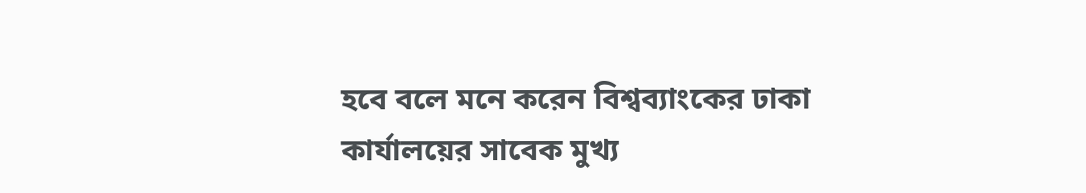হবে বলে মনে করেন বিশ্বব্যাংকের ঢাকা কার্যালয়ের সাবেক মুখ্য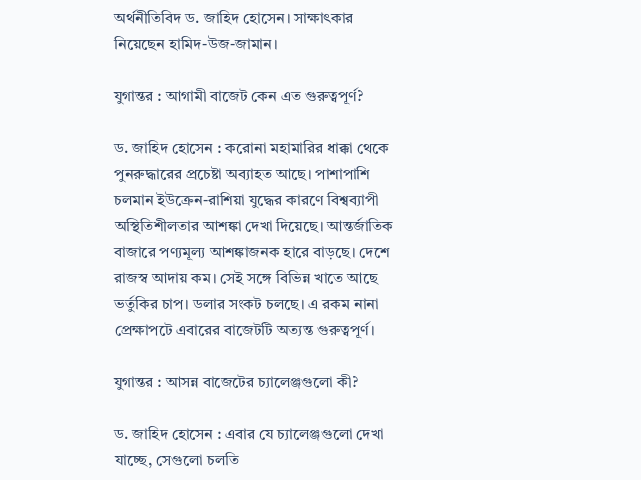অর্থনীতিবিদ ড. জাহিদ হোসেন। সাক্ষাৎকার নিয়েছেন হামিদ-উজ-জামান।

যুগান্তর : আগামী বাজেট কেন এত গুরুত্বপূর্ণ?

ড. জাহিদ হোসেন : করোনা মহামারির ধাক্কা থেকে পুনরুদ্ধারের প্রচেষ্টা অব্যাহত আছে। পাশাপাশি চলমান ইউক্রেন-রাশিয়া যুদ্ধের কারণে বিশ্বব্যাপী অস্থিতিশীলতার আশঙ্কা দেখা দিয়েছে। আন্তর্জাতিক বাজারে পণ্যমূল্য আশঙ্কাজনক হারে বাড়ছে। দেশে রাজস্ব আদায় কম। সেই সঙ্গে বিভিন্ন খাতে আছে ভর্তুকির চাপ। ডলার সংকট চলছে। এ রকম নানা প্রেক্ষাপটে এবারের বাজেটটি অত্যন্ত গুরুত্বপূর্ণ।

যুগান্তর : আসন্ন বাজেটের চ্যালেঞ্জগুলো কী?

ড. জাহিদ হোসেন : এবার যে চ্যালেঞ্জগুলো দেখা যাচ্ছে, সেগুলো চলতি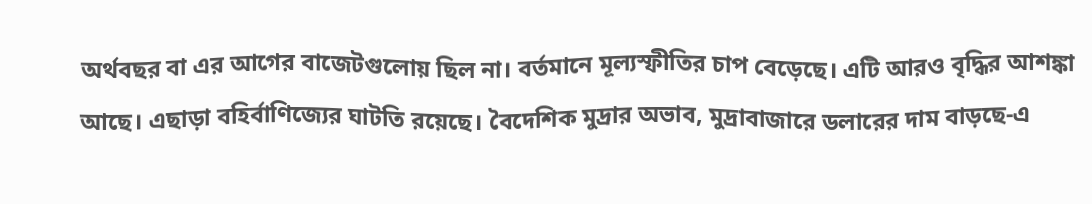অর্থবছর বা এর আগের বাজেটগুলোয় ছিল না। বর্তমানে মূল্যস্ফীতির চাপ বেড়েছে। এটি আরও বৃদ্ধির আশঙ্কা আছে। এছাড়া বহির্বাণিজ্যের ঘাটতি রয়েছে। বৈদেশিক মুদ্রার অভাব, মুদ্রাবাজারে ডলারের দাম বাড়ছে-এ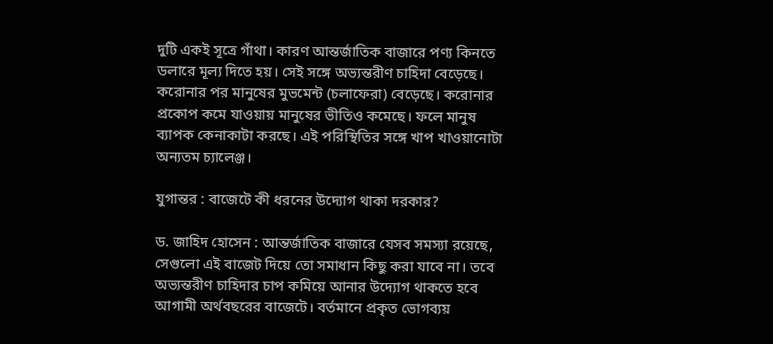দুটি একই সূত্রে গাঁথা। কারণ আন্তর্জাতিক বাজারে পণ্য কিনতে ডলারে মূল্য দিতে হয়। সেই সঙ্গে অভ্যন্তরীণ চাহিদা বেড়েছে। করোনার পর মানুষের মুভমেন্ট (চলাফেরা) বেড়েছে। করোনার প্রকোপ কমে যাওয়ায় মানুষের ভীতিও কমেছে। ফলে মানুষ ব্যাপক কেনাকাটা করছে। এই পরিস্থিতির সঙ্গে খাপ খাওয়ানোটা অন্যতম চ্যালেঞ্জ।

যুগান্তর : বাজেটে কী ধরনের উদ্যোগ থাকা দরকার?

ড. জাহিদ হোসেন : আন্তর্জাতিক বাজারে যেসব সমস্যা রয়েছে, সেগুলো এই বাজেট দিয়ে তো সমাধান কিছু করা যাবে না। তবে অভ্যন্তরীণ চাহিদার চাপ কমিয়ে আনার উদ্যোগ থাকতে হবে আগামী অর্থবছরের বাজেটে। বর্তমানে প্রকৃত ভোগব্যয়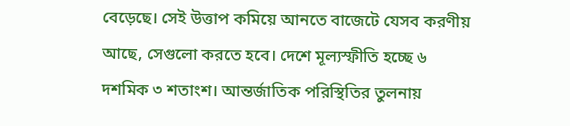বেড়েছে। সেই উত্তাপ কমিয়ে আনতে বাজেটে যেসব করণীয় আছে, সেগুলো করতে হবে। দেশে মূল্যস্ফীতি হচ্ছে ৬ দশমিক ৩ শতাংশ। আন্তর্জাতিক পরিস্থিতির তুলনায়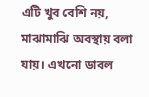এটি খুব বেশি নয়, মাঝামাঝি অবস্থায় বলা যায়। এখনো ডাবল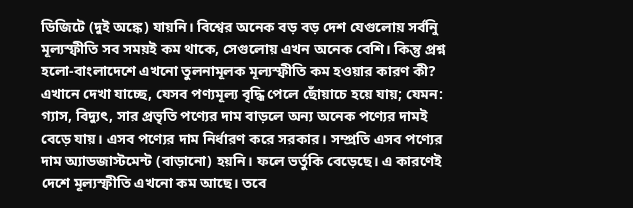ডিজিটে (দুই অঙ্কে) যায়নি। বিশ্বের অনেক বড় বড় দেশ যেগুলোয় সর্বনিু মূল্যস্ফীতি সব সময়ই কম থাকে, সেগুলোয় এখন অনেক বেশি। কিন্তু প্রশ্ন হলো-বাংলাদেশে এখনো তুলনামূলক মূল্যস্ফীতি কম হওয়ার কারণ কী? এখানে দেখা যাচ্ছে, যেসব পণ্যমূল্য বৃদ্ধি পেলে ছোঁয়াচে হয়ে যায়; যেমন: গ্যাস, বিদ্যুৎ, সার প্রভৃতি পণ্যের দাম বাড়লে অন্য অনেক পণ্যের দামই বেড়ে যায়। এসব পণ্যের দাম নির্ধারণ করে সরকার। সম্প্রতি এসব পণ্যের দাম অ্যাডজাস্টমেন্ট (বাড়ানো) হয়নি। ফলে ভর্তুকি বেড়েছে। এ কারণেই দেশে মূল্যস্ফীতি এখনো কম আছে। তবে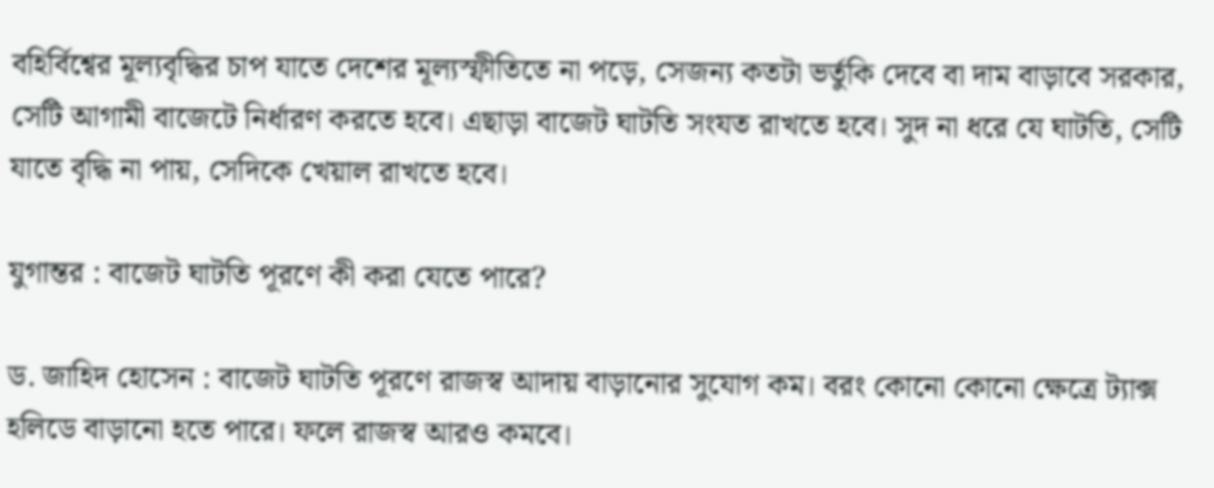বহির্বিশ্বের মূল্যবৃদ্ধির চাপ যাতে দেশের মূল্যস্ফীতিতে না পড়ে, সেজন্য কতটা ভর্তুকি দেবে বা দাম বাড়াবে সরকার, সেটি আগামী বাজেটে নির্ধারণ করতে হবে। এছাড়া বাজেট ঘাটতি সংযত রাখতে হবে। সুদ না ধরে যে ঘাটতি, সেটি যাতে বৃদ্ধি না পায়, সেদিকে খেয়াল রাখতে হবে।

যুগান্তর : বাজেট ঘাটতি পূরণে কী করা যেতে পারে?

ড. জাহিদ হোসেন : বাজেট ঘাটতি পূরণে রাজস্ব আদায় বাড়ানোর সুযোগ কম। বরং কোনো কোনো ক্ষেত্রে ট্যাক্স হলিডে বাড়ানো হতে পারে। ফলে রাজস্ব আরও কমবে।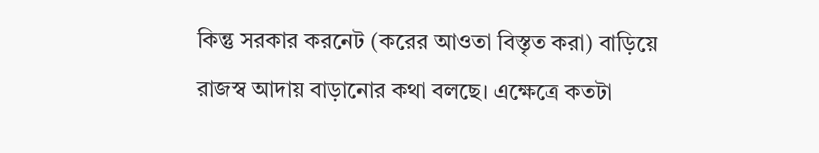কিন্তু সরকার করনেট (করের আওতা বিস্তৃত করা) বাড়িয়ে রাজস্ব আদায় বাড়ানোর কথা বলছে। এক্ষেত্রে কতটা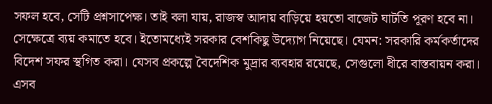সফল হবে, সেটি প্রশ্নসাপেক্ষ। তাই বলা যায়, রাজস্ব আদায় বাড়িয়ে হয়তো বাজেট ঘাটতি পূরণ হবে না। সেক্ষেত্রে ব্যয় কমাতে হবে। ইতোমধ্যেই সরকার বেশকিছু উদ্যোগ নিয়েছে। যেমন: সরকারি কর্মকর্তাদের বিদেশ সফর স্থগিত করা। যেসব প্রকল্পে বৈদেশিক মুদ্রার ব্যবহার রয়েছে, সেগুলো ধীরে বাস্তবায়ন করা। এসব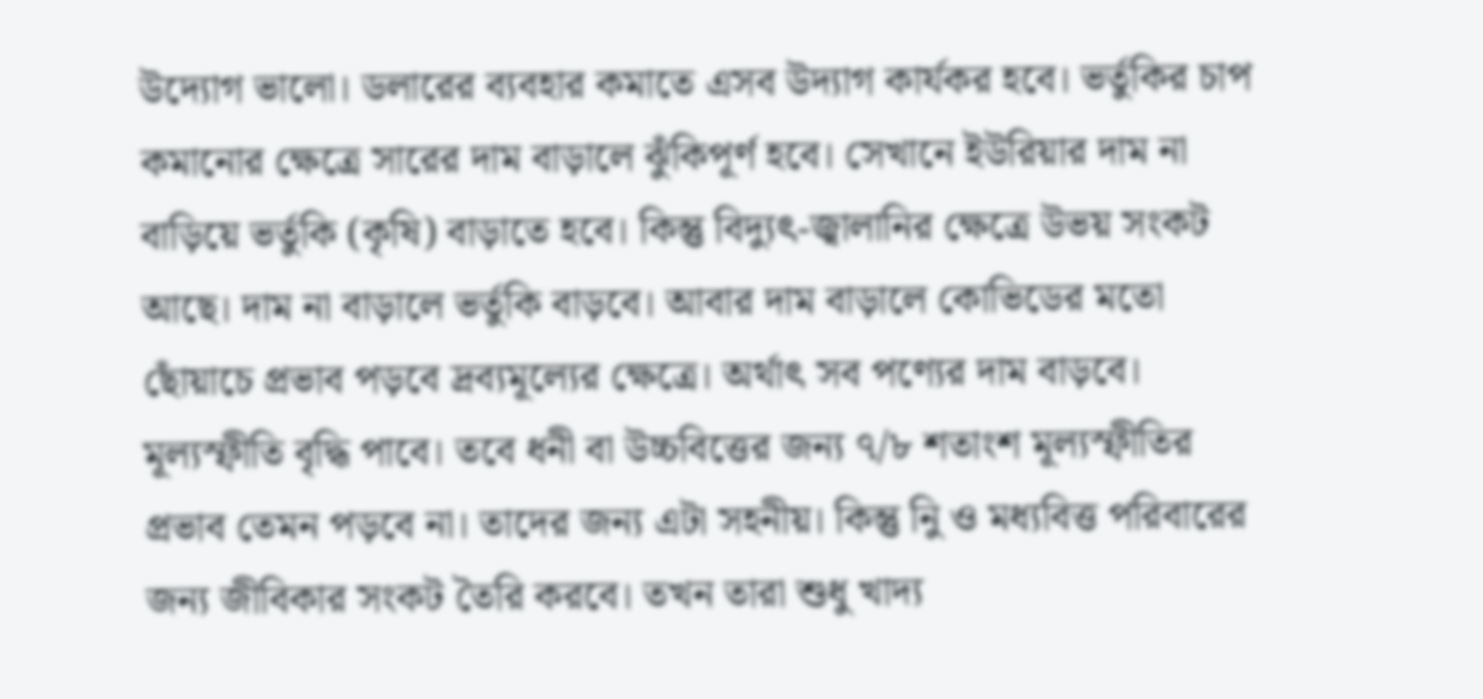উদ্যোগ ভালো। ডলারের ব্যবহার কমাতে এসব উদ্যাগ কার্যকর হবে। ভর্তুকির চাপ কমানোর ক্ষেত্রে সারের দাম বাড়ালে ঝুঁকিপূর্ণ হবে। সেখানে ইউরিয়ার দাম না বাড়িয়ে ভর্তুকি (কৃষি) বাড়াতে হবে। কিন্তু বিদ্যুৎ-জ্বালানির ক্ষেত্রে উভয় সংকট আছে। দাম না বাড়ালে ভর্তুকি বাড়বে। আবার দাম বাড়ালে কোভিডের মতো ছোঁয়াচে প্রভাব পড়বে দ্রব্যমূল্যের ক্ষেত্রে। অর্থাৎ সব পণ্যের দাম বাড়বে। মূল্যস্ফীতি বৃদ্ধি পাবে। তবে ধনী বা উচ্চবিত্তের জন্য ৭/৮ শতাংশ মূল্যস্ফীতির প্রভাব তেমন পড়বে না। তাদের জন্য এটা সহনীয়। কিন্তু নিু ও মধ্যবিত্ত পরিবারের জন্য জীবিকার সংকট তৈরি করবে। তখন তারা শুধু খাদ্য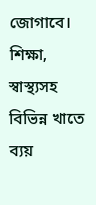জোগাবে। শিক্ষা, স্বাস্থ্যসহ বিভিন্ন খাতে ব্যয়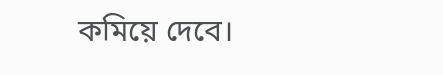কমিয়ে দেবে।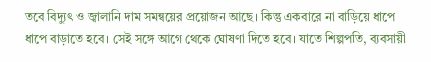তবে বিদ্যুৎ ও জ্বালানি দাম সমন্বয়ের প্রয়োজন আছে। কিন্তু একবারে না বাড়িয়ে ধাপে ধাপে বাড়াতে হবে। সেই সঙ্গে আগে থেকে ঘোষণা দিতে হবে। যাতে শিল্পপতি, ব্যবসায়ী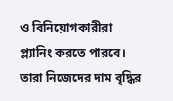ও বিনিয়োগকারীরা প্ল্যানিং করতে পারবে। তারা নিজেদের দাম বৃদ্ধির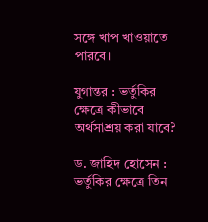সঙ্গে খাপ খাওয়াতে পারবে।

যুগান্তর : ভর্তুকির ক্ষেত্রে কীভাবে অর্থসাশ্রয় করা যাবে?

ড. জাহিদ হোসেন : ভর্তুকির ক্ষেত্রে তিন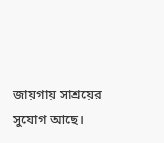জায়গায় সাশ্রয়ের সুযোগ আছে।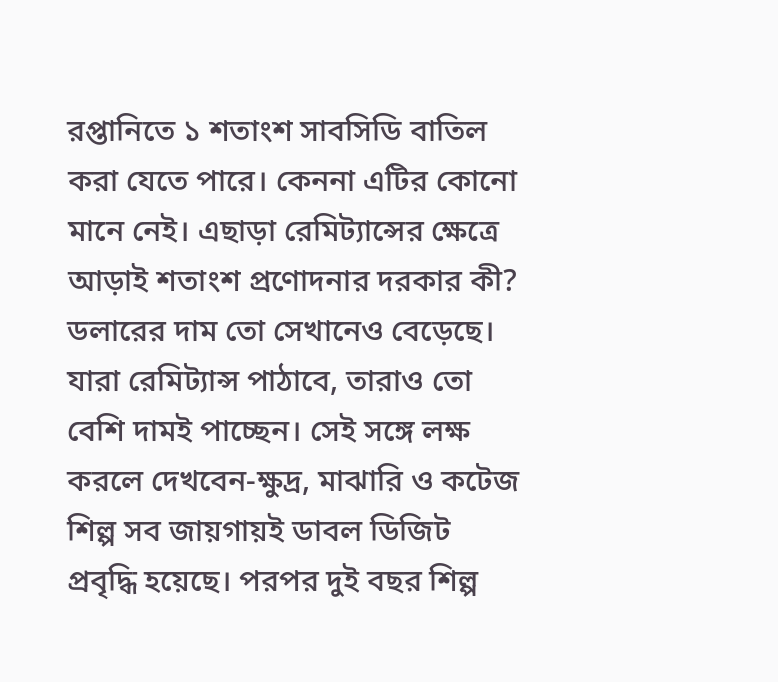রপ্তানিতে ১ শতাংশ সাবসিডি বাতিল করা যেতে পারে। কেননা এটির কোনো মানে নেই। এছাড়া রেমিট্যান্সের ক্ষেত্রে আড়াই শতাংশ প্রণোদনার দরকার কী? ডলারের দাম তো সেখানেও বেড়েছে। যারা রেমিট্যান্স পাঠাবে, তারাও তো বেশি দামই পাচ্ছেন। সেই সঙ্গে লক্ষ করলে দেখবেন-ক্ষুদ্র, মাঝারি ও কটেজ শিল্প সব জায়গায়ই ডাবল ডিজিট প্রবৃদ্ধি হয়েছে। পরপর দুই বছর শিল্প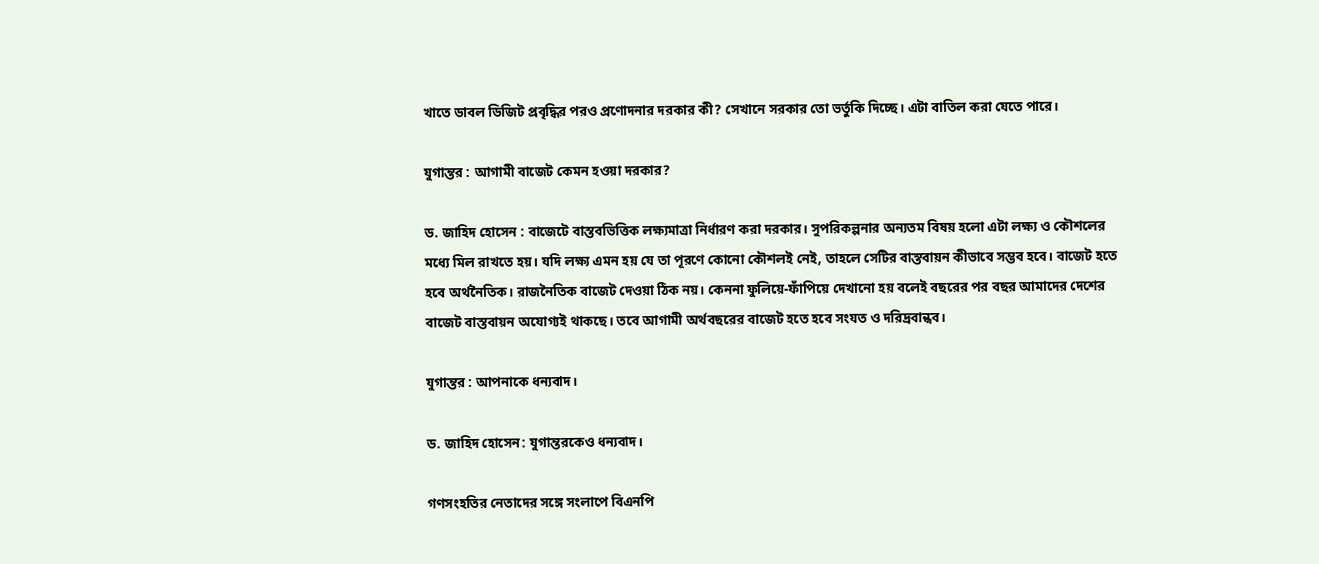খাতে ডাবল ডিজিট প্রবৃদ্ধির পরও প্রণোদনার দরকার কী? সেখানে সরকার তো ভর্তুকি দিচ্ছে। এটা বাতিল করা যেতে পারে।

যুগান্তর : আগামী বাজেট কেমন হওয়া দরকার?

ড. জাহিদ হোসেন : বাজেটে বাস্তবভিত্তিক লক্ষ্যমাত্রা নির্ধারণ করা দরকার। সুপরিকল্পনার অন্যতম বিষয় হলো এটা লক্ষ্য ও কৌশলের মধ্যে মিল রাখতে হয়। যদি লক্ষ্য এমন হয় যে তা পূরণে কোনো কৌশলই নেই, তাহলে সেটির বাস্তবায়ন কীভাবে সম্ভব হবে। বাজেট হতে হবে অর্থনৈতিক। রাজনৈতিক বাজেট দেওয়া ঠিক নয়। কেননা ফুলিয়ে-ফাঁপিয়ে দেখানো হয় বলেই বছরের পর বছর আমাদের দেশের বাজেট বাস্তবায়ন অযোগ্যই থাকছে। তবে আগামী অর্থবছরের বাজেট হতে হবে সংযত ও দরিদ্রবান্ধব।

যুগান্তর : আপনাকে ধন্যবাদ।

ড. জাহিদ হোসেন: যুগান্তরকেও ধন্যবাদ।

গণসংহতির নেতাদের সঙ্গে সংলাপে বিএনপি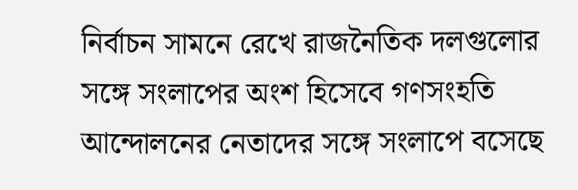নির্বাচন সামনে রেখে রাজনৈতিক দলগুলোর সঙ্গে সংলাপের অংশ হিসেবে গণসংহতি আন্দোলনের নেতাদের সঙ্গে সংলাপে বসেছে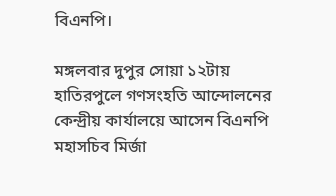বিএনপি।

মঙ্গলবার দুপুর সোয়া ১২টায় হাতিরপুলে গণসংহতি আন্দোলনের কেন্দ্রীয় কার্যালয়ে আসেন বিএনপি মহাসচিব মির্জা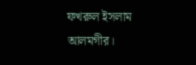ফখরুল ইসলাম আলমগীর।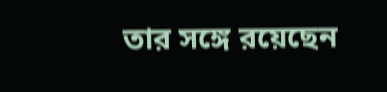তার সঙ্গে রয়েছেন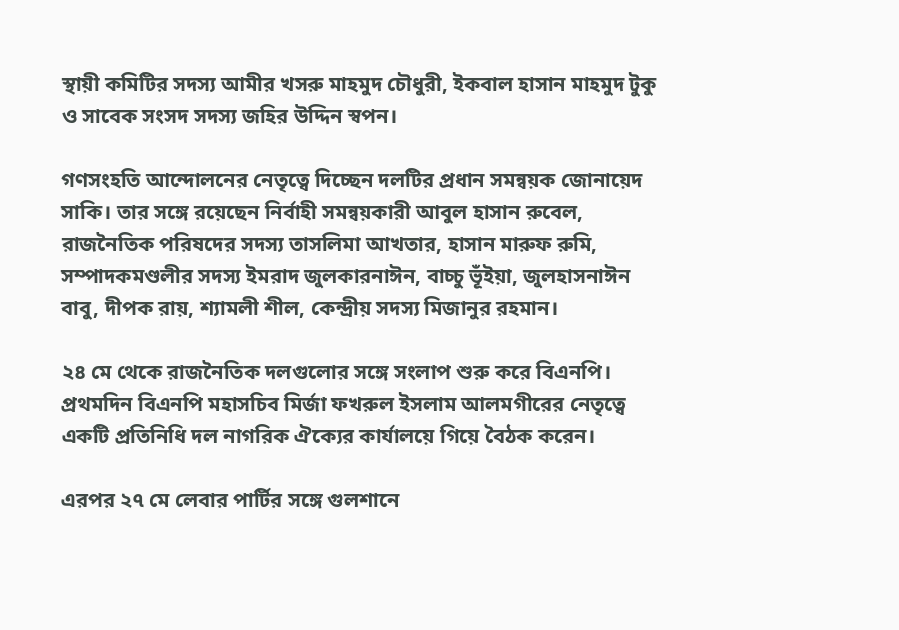স্থায়ী কমিটির সদস্য আমীর খসরু মাহমুদ চৌধুরী, ইকবাল হাসান মাহমুদ টুকু ও সাবেক সংসদ সদস্য জহির উদ্দিন স্বপন।

গণসংহতি আন্দোলনের নেতৃত্বে দিচ্ছেন দলটির প্রধান সমন্বয়ক জোনায়েদ সাকি। তার সঙ্গে রয়েছেন নির্বাহী সমন্বয়কারী আবুল হাসান রুবেল, রাজনৈতিক পরিষদের সদস্য তাসলিমা আখতার, হাসান মারুফ রুমি, সম্পাদকমণ্ডলীর সদস্য ইমরাদ জুলকারনাঈন, বাচ্চু ভূঁইয়া, জুলহাসনাঈন বাবু, দীপক রায়, শ্যামলী শীল, কেন্দ্রীয় সদস্য মিজানুর রহমান।

২৪ মে থেকে রাজনৈতিক দলগুলোর সঙ্গে সংলাপ শুরু করে বিএনপি। প্রথমদিন বিএনপি মহাসচিব মির্জা ফখরুল ইসলাম আলমগীরের নেতৃত্বে একটি প্রতিনিধি দল নাগরিক ঐক্যের কার্যালয়ে গিয়ে বৈঠক করেন।

এরপর ২৭ মে লেবার পার্টির সঙ্গে গুলশানে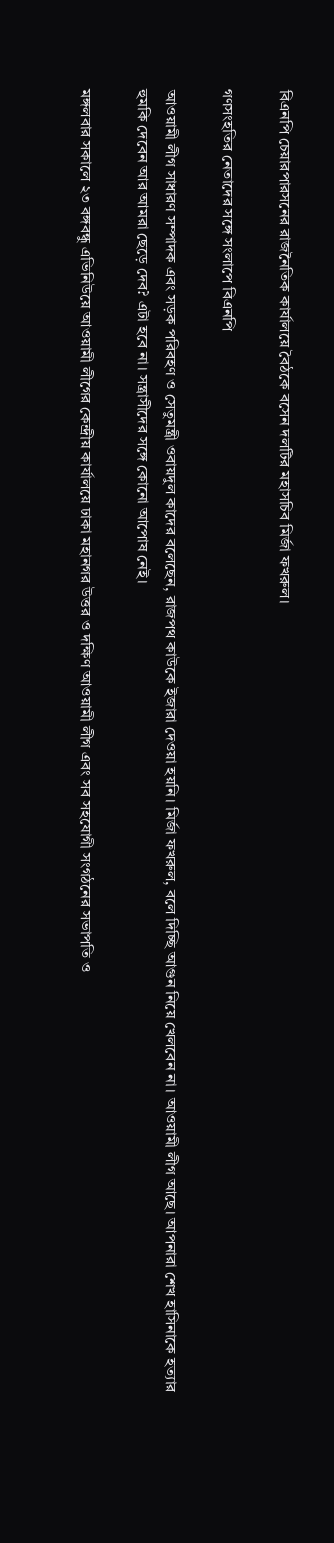বিএনপি চেয়ারপারসনের রাজনৈতিক কার্যালয়ে বৈঠকে বসেন দলটির মহাসচিব মির্জা ফখরুল।

গণসংহতির নেতাদের সঙ্গে সংলাপে বিএনপি

আওয়ামী লীগ সাধারণ সম্পাদক এবং সড়ক পরিবহণ ও সেতুমন্ত্রী ওবায়দুল কাদের বলেছেন, রাজপথ কাউকে ইজারা দেওয়া হয়নি। মির্জা ফখরুল, বলে দিচ্ছি আগুন নিয়ে খেলবেন না। আওয়ামী লীগ আছে। আপনারা শেখ হাসিনাকে হত্যার হুমকি দেবেন আর আমরা ছেড়ে দেব? এটা হবে না। সন্ত্রাসীদের সঙ্গে কোনো আপোষ নেই।

মঙ্গলবার সকালে ২৩ বঙ্গবন্ধু এভিনিউয়ে আওয়ামী লীগের কেন্দ্রীয় কার্যালয়ে ঢাকা মহানগর উত্তর ও দক্ষিণ আওয়ামী লীগ এবং সব সহযোগী সংগঠনের সভাপতি ও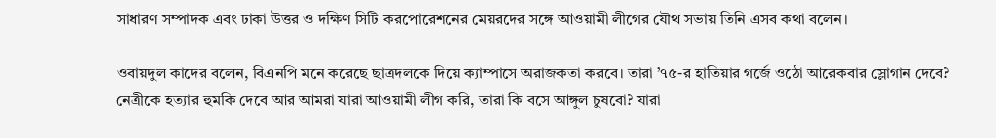সাধারণ সম্পাদক এবং ঢাকা উত্তর ও দক্ষিণ সিটি করপোরেশনের মেয়রদের সঙ্গে আওয়ামী লীগের যৌথ সভায় তিনি এসব কথা বলেন।

ওবায়দুল কাদের বলেন, বিএনপি মনে করেছে ছাত্রদলকে দিয়ে ক্যাম্পাসে অরাজকতা করবে। তারা ’৭৫-র হাতিয়ার গর্জে ওঠো আরেকবার স্লোগান দেবে? নেত্রীকে হত্যার হুমকি দেবে আর আমরা যারা আওয়ামী লীগ করি, তারা কি বসে আঙ্গুল চুষবো? যারা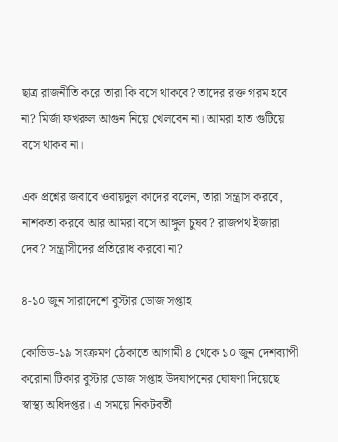ছাত্র রাজনীতি করে তারা কি বসে থাকবে? তাদের রক্ত গরম হবে না? মির্জা ফখরুল আগুন নিয়ে খেলবেন না। আমরা হাত গুটিয়ে বসে থাকব না।

এক প্রশ্নের জবাবে ওবায়দুল কাদের বলেন, তারা সন্ত্রাস করবে, নাশকতা করবে আর আমরা বসে আঙ্গুল চুষব? রাজপথ ইজারা দেব? সন্ত্রাসীদের প্রতিরোধ করবো না?

৪-১০ জুন সারাদেশে বুস্টার ডোজ সপ্তাহ

কোভিড-১৯ সংক্রমণ ঠেকাতে আগামী ৪ থেকে ১০ জুন দেশব্যাপী করোনা টিকার বুস্টার ডোজ সপ্তাহ উদযাপনের ঘোষণা দিয়েছে স্বাস্থ্য অধিদপ্তর। এ সময়ে নিকটবর্তী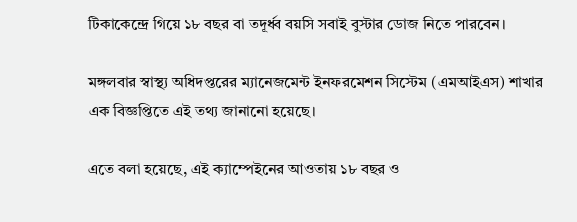টিকাকেন্দ্রে গিয়ে ১৮ বছর বা তদূর্ধ্ব বয়সি সবাই বুস্টার ডোজ নিতে পারবেন।

মঙ্গলবার স্বাস্থ্য অধিদপ্তরের ম্যানেজমেন্ট ইনফরমেশন সিস্টেম (এমআইএস) শাখার এক বিজ্ঞপ্তিতে এই তথ্য জানানো হয়েছে।

এতে বলা হয়েছে, এই ক্যাম্পেইনের আওতায় ১৮ বছর ও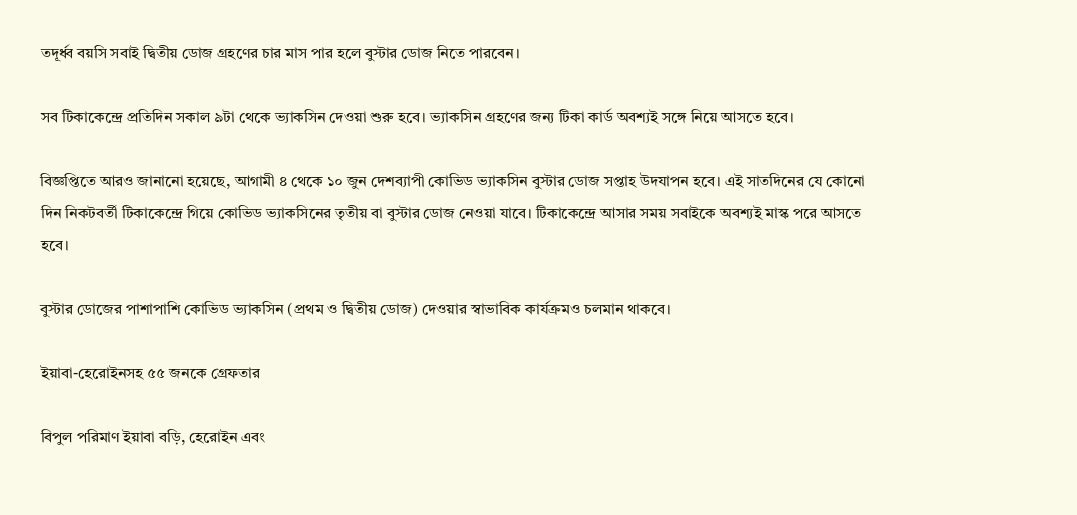তদূর্ধ্ব বয়সি সবাই দ্বিতীয় ডোজ গ্রহণের চার মাস পার হলে বুস্টার ডোজ নিতে পারবেন।

সব টিকাকেন্দ্রে প্রতিদিন সকাল ৯টা থেকে ভ্যাকসিন দেওয়া শুরু হবে। ভ্যাকসিন গ্রহণের জন্য টিকা কার্ড অবশ্যই সঙ্গে নিয়ে আসতে হবে।

বিজ্ঞপ্তিতে আরও জানানো হয়েছে, আগামী ৪ থেকে ১০ জুন দেশব্যাপী কোভিড ভ্যাকসিন বুস্টার ডোজ সপ্তাহ উদযাপন হবে। এই সাতদিনের যে কোনো দিন নিকটবর্তী টিকাকেন্দ্রে গিয়ে কোভিড ভ্যাকসিনের তৃতীয় বা বুস্টার ডোজ নেওয়া যাবে। টিকাকেন্দ্রে আসার সময় সবাইকে অবশ্যই মাস্ক পরে আসতে হবে।

বুস্টার ডোজের পাশাপাশি কোভিড ভ্যাকসিন (প্রথম ও দ্বিতীয় ডোজ) দেওয়ার স্বাভাবিক কার্যক্রমও চলমান থাকবে।

ইয়াবা-হেরোইনসহ ৫৫ জনকে গ্রেফতার

বিপুল পরিমাণ ইয়াবা বড়ি, হেরোইন এবং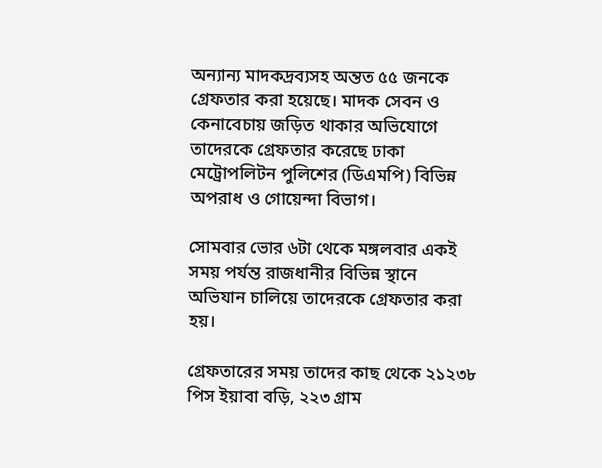অন্যান্য মাদকদ্রব্যসহ অন্তত ৫৫ জনকে গ্রেফতার করা হয়েছে। মাদক সেবন ও কেনাবেচায় জড়িত থাকার অভিযোগে তাদেরকে গ্রেফতার করেছে ঢাকা মেট্রোপলিটন পুলিশের (ডিএমপি) বিভিন্ন অপরাধ ও গোয়েন্দা বিভাগ।

সোমবার ভোর ৬টা থেকে মঙ্গলবার একই সময় পর্যন্ত রাজধানীর বিভিন্ন স্থানে অভিযান চালিয়ে তাদেরকে গ্রেফতার করা হয়।

গ্রেফতারের সময় তাদের কাছ থেকে ২১২৩৮ পিস ইয়াবা বড়ি, ২২৩ গ্রাম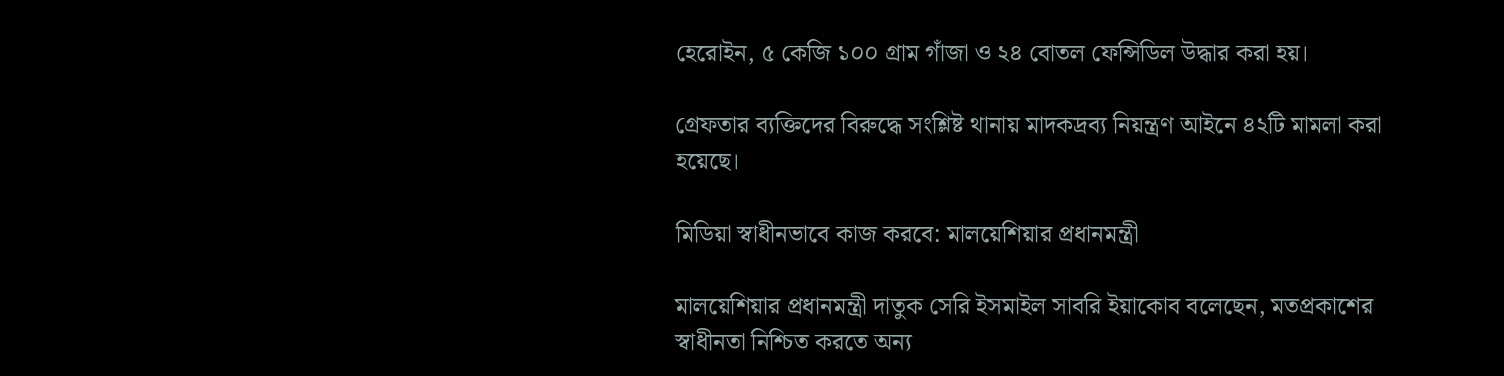হেরোইন, ৫ কেজি ১০০ গ্রাম গাঁজা ও ২৪ বোতল ফেন্সিডিল উদ্ধার করা হয়।

গ্রেফতার ব্যক্তিদের বিরুদ্ধে সংশ্লিষ্ট থানায় মাদকদ্রব্য নিয়ন্ত্রণ আইনে ৪২টি মামলা করা হয়েছে।

মিডিয়া স্বাধীনভাবে কাজ করবে: মালয়েশিয়ার প্রধানমন্ত্রী

মালয়েশিয়ার প্রধানমন্ত্রী দাতুক সেরি ইসমাইল সাবরি ইয়াকোব বলেছেন, মতপ্রকাশের স্বাধীনতা নিশ্চিত করতে অন্য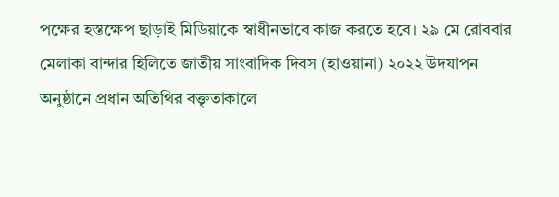পক্ষের হস্তক্ষেপ ছাড়াই মিডিয়াকে স্বাধীনভাবে কাজ করতে হবে। ২৯ মে রোববার মেলাকা বান্দার হিলিতে জাতীয় সাংবাদিক দিবস (হাওয়ানা) ২০২২ উদযাপন অনুষ্ঠানে প্রধান অতিথির বক্তৃতাকালে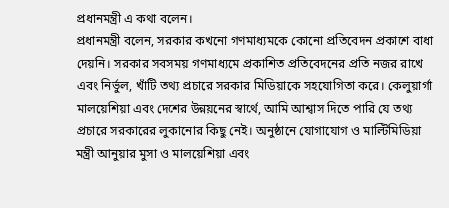প্রধানমন্ত্রী এ কথা বলেন।
প্রধানমন্ত্রী বলেন, সরকার কখনো গণমাধ্যমকে কোনো প্রতিবেদন প্রকাশে বাধা দেয়নি। সরকার সবসময় গণমাধ্যমে প্রকাশিত প্রতিবেদনের প্রতি নজর রাখে এবং নির্ভুল, খাঁটি তথ্য প্রচারে সরকার মিডিয়াকে সহযোগিতা করে। কেলুয়ার্গা মালয়েশিয়া এবং দেশের উন্নয়নের স্বার্থে, আমি আশ্বাস দিতে পারি যে তথ্য প্রচারে সরকারের লুকানোর কিছু নেই। অনুষ্ঠানে যোগাযোগ ও মাল্টিমিডিয়া মন্ত্রী আনুয়ার মুসা ও মালয়েশিয়া এবং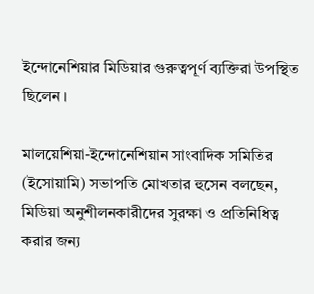ইন্দোনেশিয়ার মিডিয়ার গুরুত্বপূর্ণ ব্যক্তিরা উপস্থিত ছিলেন ।

মালয়েশিয়া-ইন্দোনেশিয়ান সাংবাদিক সমিতির (ইসোয়ামি) সভাপতি মোখতার হুসেন বলছেন, মিডিয়া অনুশীলনকারীদের সুরক্ষা ও প্রতিনিধিত্ব করার জন্য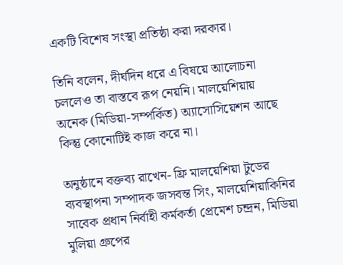একটি বিশেষ সংস্থা প্রতিষ্ঠা করা দরকার।

তিনি বলেন, দীর্ঘদিন ধরে এ বিষয়ে আলোচনা চললেও তা বাস্তবে রূপ নেয়নি। মালয়েশিয়ায় অনেক (মিডিয়া-সম্পর্কিত) অ্যাসোসিয়েশন আছে কিন্তু কোনোটিই কাজ করে না।

অনুষ্ঠানে বক্তব্য রাখেন- ফ্রি মালয়েশিয়া টুডের ব্যবস্থাপনা সম্পাদক জসবন্ত সিং, মালয়েশিয়াকিনির সাবেক প্রধান নির্বাহী কর্মকর্তা প্রেমেশ চন্দ্রন, মিডিয়া মুলিয়া গ্রুপের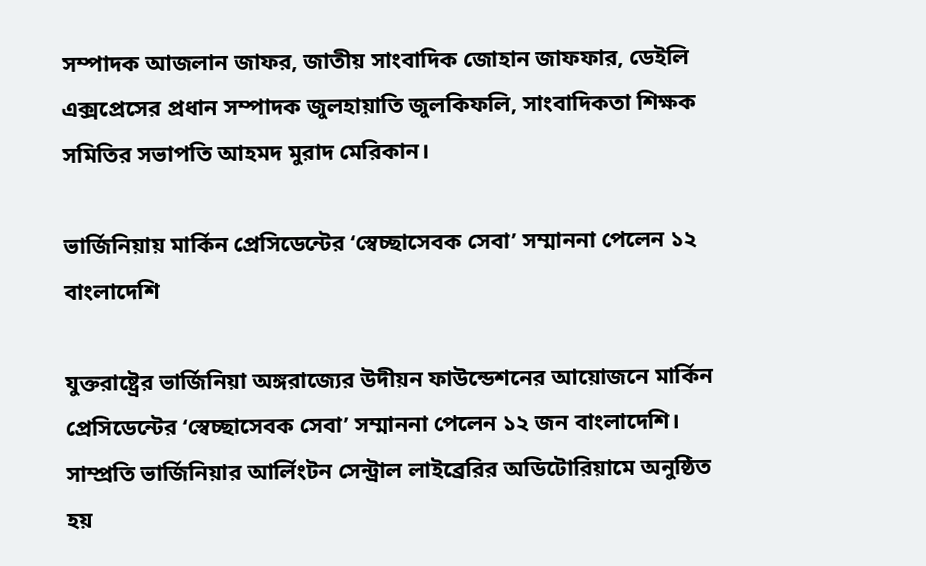সম্পাদক আজলান জাফর, জাতীয় সাংবাদিক জোহান জাফফার, ডেইলি এক্সপ্রেসের প্রধান সম্পাদক জুলহায়াতি জুলকিফলি, সাংবাদিকতা শিক্ষক সমিতির সভাপতি আহমদ মুরাদ মেরিকান।

ভার্জিনিয়ায় মার্কিন প্রেসিডেন্টের ‘স্বেচ্ছাসেবক সেবা’ সম্মাননা পেলেন ১২ বাংলাদেশি

যুক্তরাষ্ট্রের ভার্জিনিয়া অঙ্গরাজ্যের উদীয়ন ফাউন্ডেশনের আয়োজনে মার্কিন প্রেসিডেন্টের ‘স্বেচ্ছাসেবক সেবা’ সম্মাননা পেলেন ১২ জন বাংলাদেশি। সাম্প্রতি ভার্জিনিয়ার আর্লিংটন সেন্ট্রাল লাইব্রেরির অডিটোরিয়ামে অনুষ্ঠিত হয়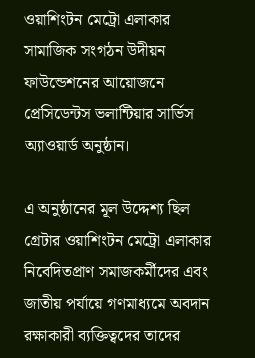ওয়াশিংটন মেট্রো এলাকার সামাজিক সংগঠন উদীয়ন ফাউন্ডেশনের আয়োজনে প্রেসিডেন্টস ভলান্টিয়ার সার্ভিস অ্যাওয়ার্ড অনুষ্ঠান।

এ অনুষ্ঠানের মূল উদ্দেশ্য ছিল গ্রেটার ওয়াশিংটন মেট্রো এলাকার নিবেদিতপ্রাণ সমাজকর্মীদের এবং জাতীয় পর্যায়ে গণমাধ্যমে অবদান রক্ষাকারী ব্যক্তিত্বদের তাদের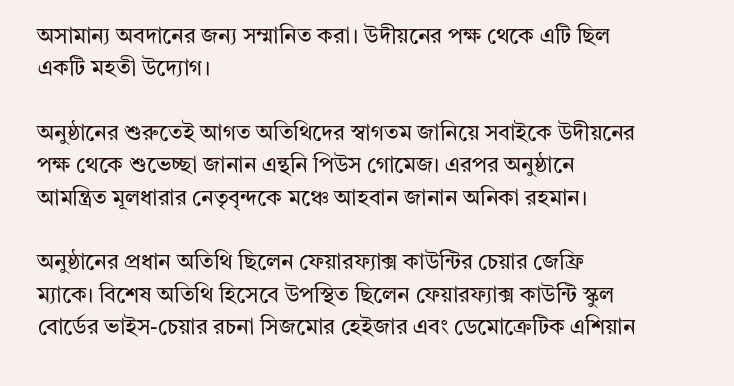অসামান্য অবদানের জন্য সম্মানিত করা। উদীয়নের পক্ষ থেকে এটি ছিল একটি মহতী উদ্যোগ।

অনুষ্ঠানের শুরুতেই আগত অতিথিদের স্বাগতম জানিয়ে সবাইকে উদীয়নের পক্ষ থেকে শুভেচ্ছা জানান এন্থনি পিউস গোমেজ। এরপর অনুষ্ঠানে আমন্ত্রিত মূলধারার নেতৃবৃন্দকে মঞ্চে আহবান জানান অনিকা রহমান।

অনুষ্ঠানের প্রধান অতিথি ছিলেন ফেয়ারফ্যাক্স কাউন্টির চেয়ার জেফ্রি ম্যাকে। বিশেষ অতিথি হিসেবে উপস্থিত ছিলেন ফেয়ারফ্যাক্স কাউন্টি স্কুল বোর্ডের ভাইস-চেয়ার রচনা সিজমোর হেইজার এবং ডেমোক্রেটিক এশিয়ান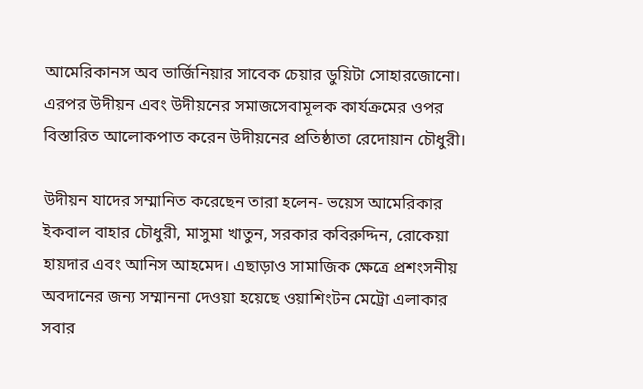আমেরিকানস অব ভার্জিনিয়ার সাবেক চেয়ার ডুয়িটা সোহারজোনো। এরপর উদীয়ন এবং উদীয়নের সমাজসেবামূলক কার্যক্রমের ওপর বিস্তারিত আলোকপাত করেন উদীয়নের প্রতিষ্ঠাতা রেদোয়ান চৌধুরী।

উদীয়ন যাদের সম্মানিত করেছেন তারা হলেন- ভয়েস আমেরিকার ইকবাল বাহার চৌধুরী, মাসুমা খাতুন, সরকার কবিরুদ্দিন, রোকেয়া হায়দার এবং আনিস আহমেদ। এছাড়াও সামাজিক ক্ষেত্রে প্রশংসনীয় অবদানের জন্য সম্মাননা দেওয়া হয়েছে ওয়াশিংটন মেট্রো এলাকার সবার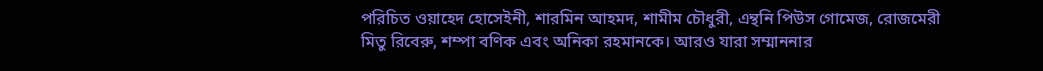পরিচিত ওয়াহেদ হোসেইনী, শারমিন আহমদ, শামীম চৌধুরী, এন্থনি পিউস গোমেজ, রোজমেরী মিতু রিবেরু, শম্পা বণিক এবং অনিকা রহমানকে। আরও যারা সম্মাননার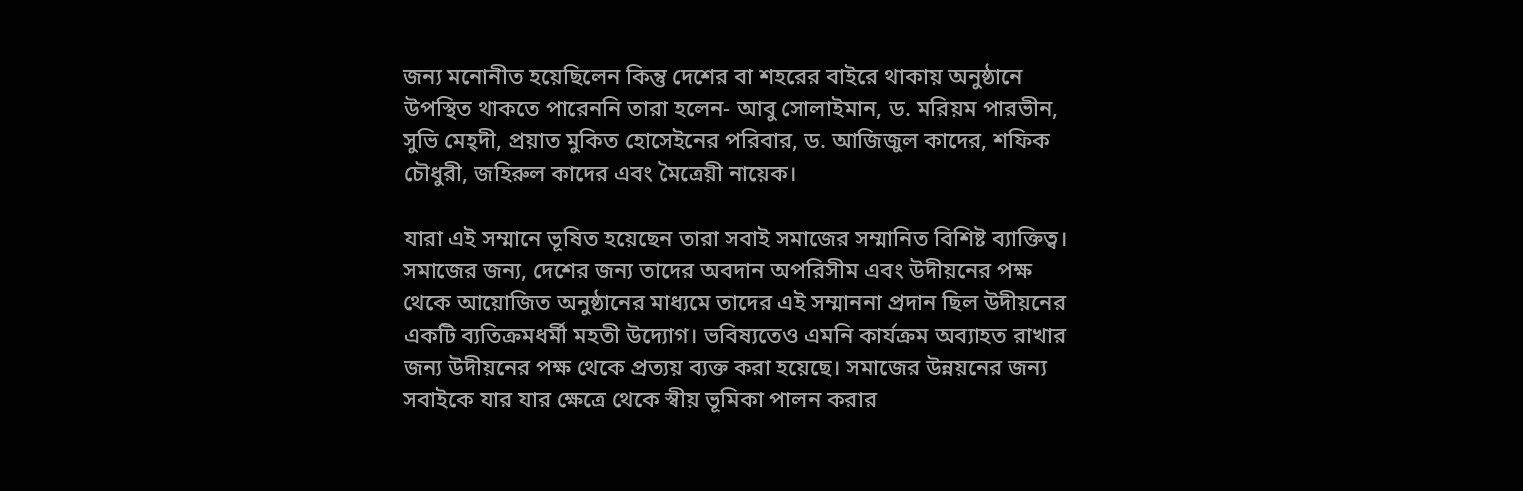জন্য মনোনীত হয়েছিলেন কিন্তু দেশের বা শহরের বাইরে থাকায় অনুষ্ঠানে উপস্থিত থাকতে পারেননি তারা হলেন- আবু সোলাইমান, ড. মরিয়ম পারভীন, সুভি মেহ্দী, প্রয়াত মুকিত হোসেইনের পরিবার, ড. আজিজুল কাদের, শফিক চৌধুরী, জহিরুল কাদের এবং মৈত্রেয়ী নায়েক।

যারা এই সম্মানে ভূষিত হয়েছেন তারা সবাই সমাজের সম্মানিত বিশিষ্ট ব্যাক্তিত্ব। সমাজের জন্য, দেশের জন্য তাদের অবদান অপরিসীম এবং উদীয়নের পক্ষ থেকে আয়োজিত অনুষ্ঠানের মাধ্যমে তাদের এই সম্মাননা প্রদান ছিল উদীয়নের একটি ব্যতিক্রমধর্মী মহতী উদ্যোগ। ভবিষ্যতেও এমনি কার্যক্রম অব্যাহত রাখার জন্য উদীয়নের পক্ষ থেকে প্রত্যয় ব্যক্ত করা হয়েছে। সমাজের উন্নয়নের জন্য সবাইকে যার যার ক্ষেত্রে থেকে স্বীয় ভূমিকা পালন করার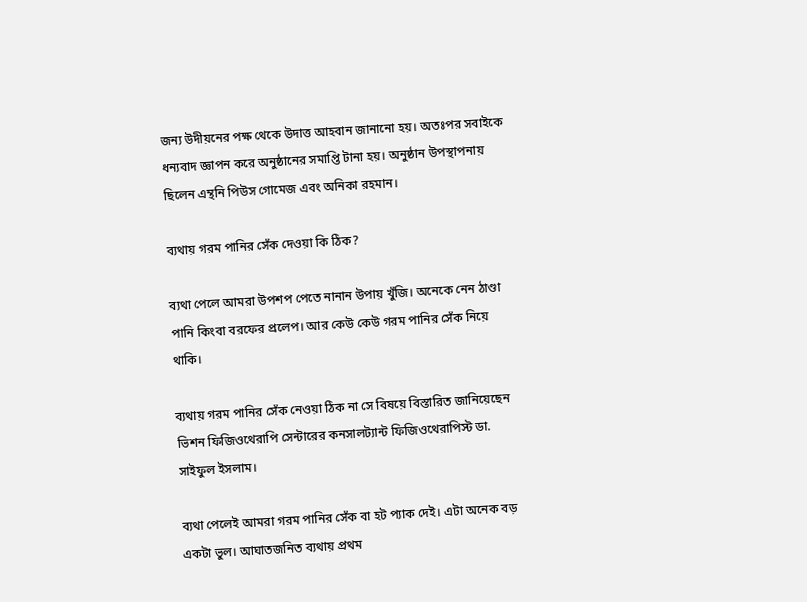জন্য উদীয়নের পক্ষ থেকে উদাত্ত আহবান জানানো হয়। অতঃপর সবাইকে ধন্যবাদ জ্ঞাপন করে অনুষ্ঠানের সমাপ্তি টানা হয়। অনুষ্ঠান উপস্থাপনায় ছিলেন এন্থনি পিউস গোমেজ এবং অনিকা রহমান।

ব্যথায় গরম পানির সেঁক দেওয়া কি ঠিক?

ব্যথা পেলে আমরা উপশপ পেতে নানান উপায় খুঁজি। অনেকে নেন ঠাণ্ডা পানি কিংবা বরফের প্রলেপ। আর কেউ কেউ গরম পানির সেঁক নিয়ে থাকি।

ব্যথায় গরম পানির সেঁক নেওয়া ঠিক না সে বিষয়ে বিস্তারিত জানিয়েছেন ভিশন ফিজিওথেরাপি সেন্টারের কনসালট্যান্ট ফিজিওথেরাপিস্ট ডা. সাইফুল ইসলাম।

ব্যথা পেলেই আমরা গরম পানির সেঁক বা হট প্যাক দেই। এটা অনেক বড় একটা ভুল। আঘাতজনিত ব্যথায় প্রথম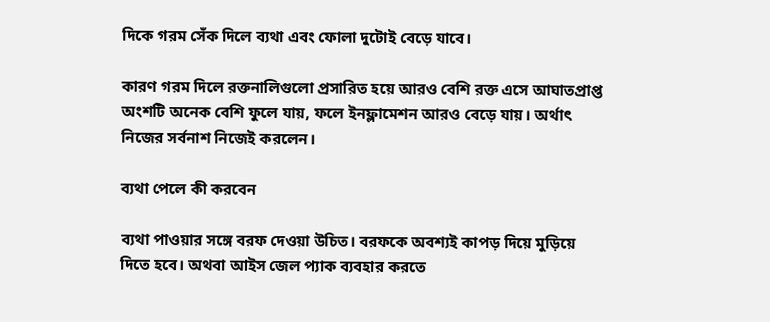দিকে গরম সেঁক দিলে ব্যথা এবং ফোলা দুটোই বেড়ে যাবে।

কারণ গরম দিলে রক্তনালিগুলো প্রসারিত হয়ে আরও বেশি রক্ত এসে আঘাতপ্রাপ্ত অংশটি অনেক বেশি ফুলে যায়, ফলে ইনফ্লামেশন আরও বেড়ে যায়। অর্থাৎ নিজের সর্বনাশ নিজেই করলেন।

ব্যথা পেলে কী করবেন

ব্যথা পাওয়ার সঙ্গে বরফ দেওয়া উচিত। বরফকে অবশ্যই কাপড় দিয়ে মুড়িয়ে দিতে হবে। অথবা আইস জেল প্যাক ব্যবহার করতে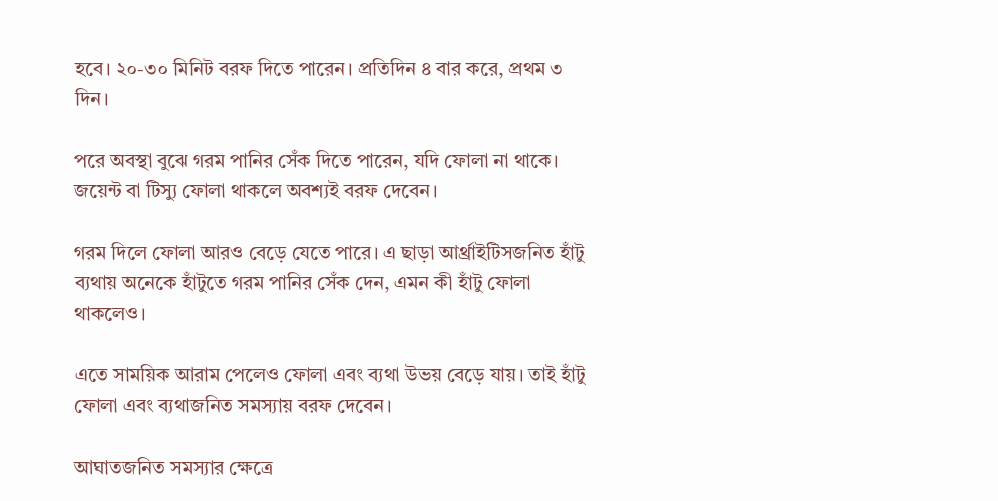হবে। ২০-৩০ মিনিট বরফ দিতে পারেন। প্রতিদিন ৪ বার করে, প্রথম ৩ দিন।

পরে অবস্থা বুঝে গরম পানির সেঁক দিতে পারেন, যদি ফোলা না থাকে। জয়েন্ট বা টিস্যু ফোলা থাকলে অবশ্যই বরফ দেবেন।

গরম দিলে ফোলা আরও বেড়ে যেতে পারে। এ ছাড়া আর্থ্রাইটিসজনিত হাঁটু ব্যথায় অনেকে হাঁটুতে গরম পানির সেঁক দেন, এমন কী হাঁটু ফোলা থাকলেও।

এতে সাময়িক আরাম পেলেও ফোলা এবং ব্যথা উভয় বেড়ে যায়। তাই হাঁটু ফোলা এবং ব্যথাজনিত সমস্যায় বরফ দেবেন।

আঘাতজনিত সমস্যার ক্ষেত্রে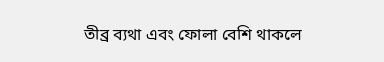তীব্র ব্যথা এবং ফোলা বেশি থাকলে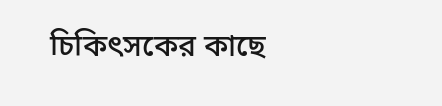চিকিৎসকের কাছে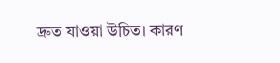দ্রুত যাওয়া উচিত। কারণ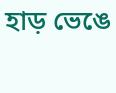হাড় ভেঙে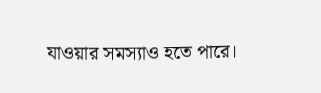যাওয়ার সমস্যাও হতে পারে।